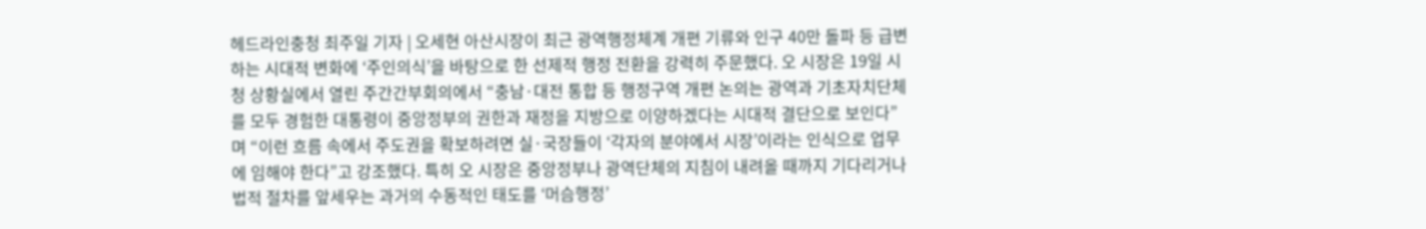헤드라인충청 최주일 기자 | 오세현 아산시장이 최근 광역행정체계 개편 기류와 인구 40만 돌파 등 급변하는 시대적 변화에 ‘주인의식’을 바탕으로 한 선제적 행정 전환을 강력히 주문했다. 오 시장은 19일 시청 상황실에서 열린 주간간부회의에서 “충남·대전 통합 등 행정구역 개편 논의는 광역과 기초자치단체를 모두 경험한 대통령이 중앙정부의 권한과 재정을 지방으로 이양하겠다는 시대적 결단으로 보인다”며 “이런 흐름 속에서 주도권을 확보하려면 실·국장들이 ‘각자의 분야에서 시장’이라는 인식으로 업무에 임해야 한다”고 강조했다. 특히 오 시장은 중앙정부나 광역단체의 지침이 내려올 때까지 기다리거나 법적 절차를 앞세우는 과거의 수동적인 태도를 ‘머슴행정’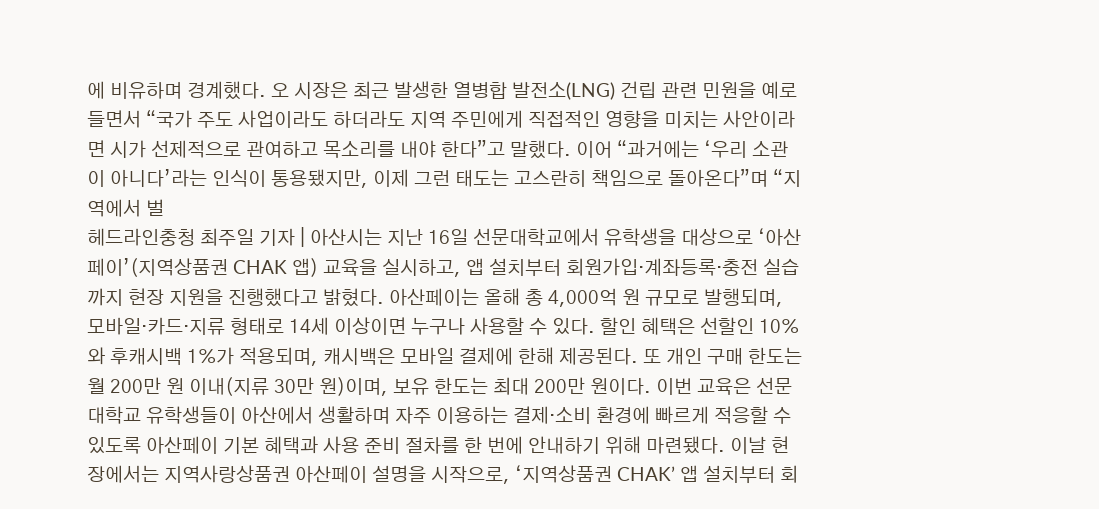에 비유하며 경계했다. 오 시장은 최근 발생한 열병합 발전소(LNG) 건립 관련 민원을 예로 들면서 “국가 주도 사업이라도 하더라도 지역 주민에게 직접적인 영향을 미치는 사안이라면 시가 선제적으로 관여하고 목소리를 내야 한다”고 말했다. 이어 “과거에는 ‘우리 소관이 아니다’라는 인식이 통용됐지만, 이제 그런 태도는 고스란히 책임으로 돌아온다”며 “지역에서 벌
헤드라인충청 최주일 기자 | 아산시는 지난 16일 선문대학교에서 유학생을 대상으로 ‘아산페이’(지역상품권 CHAK 앱) 교육을 실시하고, 앱 설치부터 회원가입·계좌등록·충전 실습까지 현장 지원을 진행했다고 밝혔다. 아산페이는 올해 총 4,000억 원 규모로 발행되며, 모바일·카드·지류 형태로 14세 이상이면 누구나 사용할 수 있다. 할인 혜택은 선할인 10%와 후캐시백 1%가 적용되며, 캐시백은 모바일 결제에 한해 제공된다. 또 개인 구매 한도는 월 200만 원 이내(지류 30만 원)이며, 보유 한도는 최대 200만 원이다. 이번 교육은 선문대학교 유학생들이 아산에서 생활하며 자주 이용하는 결제·소비 환경에 빠르게 적응할 수 있도록 아산페이 기본 혜택과 사용 준비 절차를 한 번에 안내하기 위해 마련됐다. 이날 현장에서는 지역사랑상품권 아산페이 설명을 시작으로, ‘지역상품권 CHAK’ 앱 설치부터 회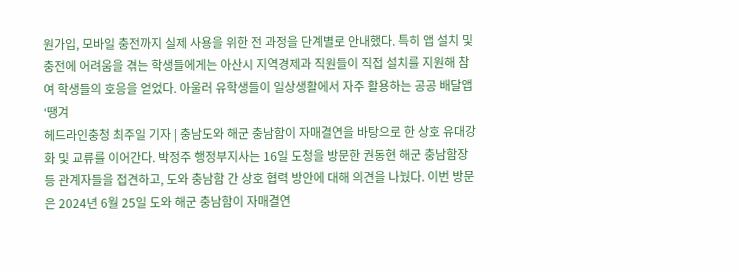원가입, 모바일 충전까지 실제 사용을 위한 전 과정을 단계별로 안내했다. 특히 앱 설치 및 충전에 어려움을 겪는 학생들에게는 아산시 지역경제과 직원들이 직접 설치를 지원해 참여 학생들의 호응을 얻었다. 아울러 유학생들이 일상생활에서 자주 활용하는 공공 배달앱 ‘땡겨
헤드라인충청 최주일 기자 | 충남도와 해군 충남함이 자매결연을 바탕으로 한 상호 유대강화 및 교류를 이어간다. 박정주 행정부지사는 16일 도청을 방문한 권동현 해군 충남함장 등 관계자들을 접견하고, 도와 충남함 간 상호 협력 방안에 대해 의견을 나눴다. 이번 방문은 2024년 6월 25일 도와 해군 충남함이 자매결연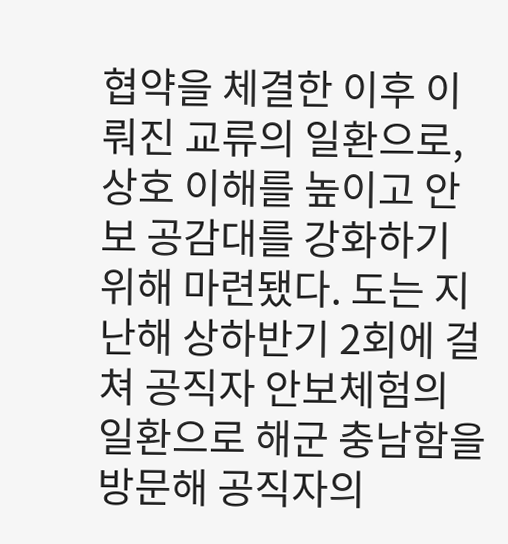협약을 체결한 이후 이뤄진 교류의 일환으로, 상호 이해를 높이고 안보 공감대를 강화하기 위해 마련됐다. 도는 지난해 상하반기 2회에 걸쳐 공직자 안보체험의 일환으로 해군 충남함을 방문해 공직자의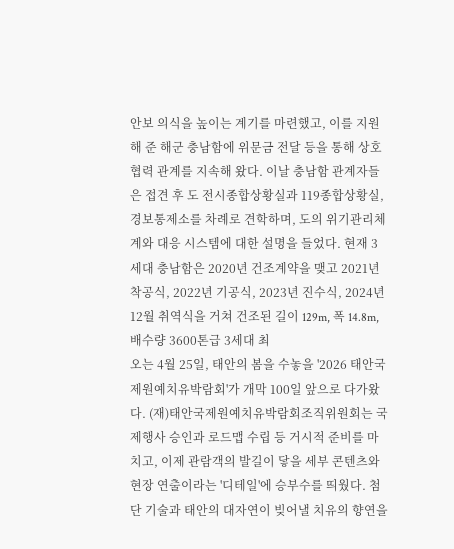안보 의식을 높이는 계기를 마련했고, 이를 지원해 준 해군 충남함에 위문금 전달 등을 통해 상호 협력 관계를 지속해 왔다. 이날 충남함 관계자들은 접견 후 도 전시종합상황실과 119종합상황실, 경보통제소를 차례로 견학하며, 도의 위기관리체계와 대응 시스템에 대한 설명을 들었다. 현재 3세대 충남함은 2020년 건조계약을 맺고 2021년 착공식, 2022년 기공식, 2023년 진수식, 2024년 12월 취역식을 거쳐 건조된 길이 129m, 폭 14.8m, 배수량 3600톤급 3세대 최
오는 4월 25일, 태안의 봄을 수놓을 '2026 태안국제원예치유박람회'가 개막 100일 앞으로 다가왔다. (재)태안국제원예치유박람회조직위원회는 국제행사 승인과 로드맵 수립 등 거시적 준비를 마치고, 이제 관람객의 발길이 닿을 세부 콘텐츠와 현장 연출이라는 '디테일'에 승부수를 띄웠다. 첨단 기술과 태안의 대자연이 빚어낼 치유의 향연을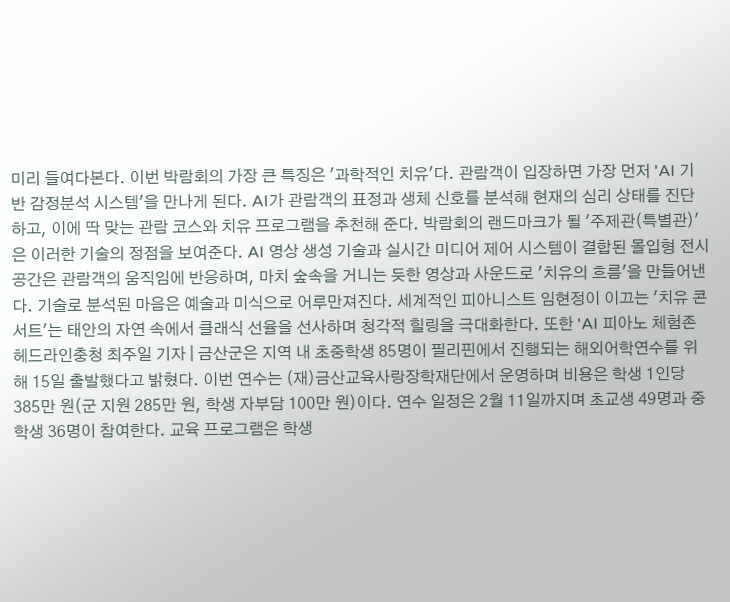미리 들여다본다. 이번 박람회의 가장 큰 특징은 '과학적인 치유'다. 관람객이 입장하면 가장 먼저 'AI 기반 감정분석 시스템'을 만나게 된다. AI가 관람객의 표정과 생체 신호를 분석해 현재의 심리 상태를 진단하고, 이에 딱 맞는 관람 코스와 치유 프로그램을 추천해 준다. 박람회의 랜드마크가 될 '주제관(특별관)'은 이러한 기술의 정점을 보여준다. AI 영상 생성 기술과 실시간 미디어 제어 시스템이 결합된 몰입형 전시 공간은 관람객의 움직임에 반응하며, 마치 숲속을 거니는 듯한 영상과 사운드로 '치유의 흐름'을 만들어낸다. 기술로 분석된 마음은 예술과 미식으로 어루만져진다. 세계적인 피아니스트 임현정이 이끄는 '치유 콘서트'는 태안의 자연 속에서 클래식 선율을 선사하며 청각적 힐링을 극대화한다. 또한 'AI 피아노 체험존
헤드라인충청 최주일 기자 | 금산군은 지역 내 초중학생 85명이 필리핀에서 진행되는 해외어학연수를 위해 15일 출발했다고 밝혔다. 이번 연수는 (재)금산교육사랑장학재단에서 운영하며 비용은 학생 1인당 385만 원(군 지원 285만 원, 학생 자부담 100만 원)이다. 연수 일정은 2월 11일까지며 초교생 49명과 중학생 36명이 참여한다. 교육 프로그램은 학생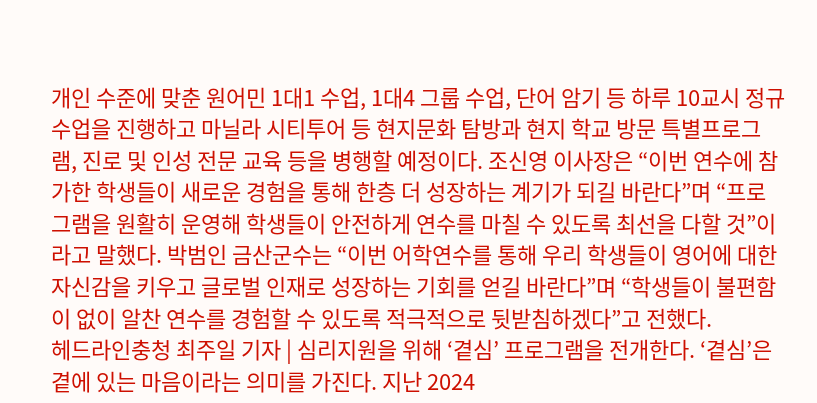개인 수준에 맞춘 원어민 1대1 수업, 1대4 그룹 수업, 단어 암기 등 하루 10교시 정규수업을 진행하고 마닐라 시티투어 등 현지문화 탐방과 현지 학교 방문 특별프로그램, 진로 및 인성 전문 교육 등을 병행할 예정이다. 조신영 이사장은 “이번 연수에 참가한 학생들이 새로운 경험을 통해 한층 더 성장하는 계기가 되길 바란다”며 “프로그램을 원활히 운영해 학생들이 안전하게 연수를 마칠 수 있도록 최선을 다할 것”이라고 말했다. 박범인 금산군수는 “이번 어학연수를 통해 우리 학생들이 영어에 대한 자신감을 키우고 글로벌 인재로 성장하는 기회를 얻길 바란다”며 “학생들이 불편함이 없이 알찬 연수를 경험할 수 있도록 적극적으로 뒷받침하겠다”고 전했다.
헤드라인충청 최주일 기자 | 심리지원을 위해 ‘곁심’ 프로그램을 전개한다. ‘곁심’은 곁에 있는 마음이라는 의미를 가진다. 지난 2024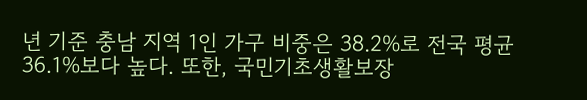년 기준 충남 지역 1인 가구 비중은 38.2%로 전국 평균 36.1%보다 높다. 또한, 국민기초생활보장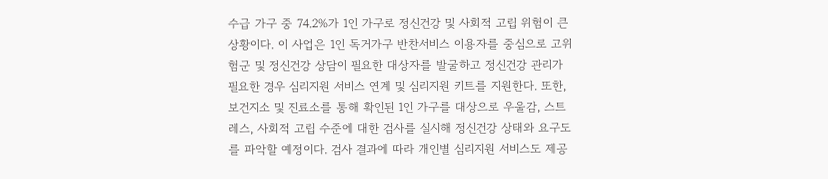수급 가구 중 74.2%가 1인 가구로 정신건강 및 사회적 고립 위험이 큰 상황이다. 이 사업은 1인 독거가구 반찬서비스 이용자를 중심으로 고위험군 및 정신건강 상담이 필요한 대상자를 발굴하고 정신건강 관리가 필요한 경우 심리지원 서비스 연계 및 심리지원 키트를 지원한다. 또한, 보건지소 및 진료소를 통해 확인된 1인 가구를 대상으로 우울감, 스트레스, 사회적 고립 수준에 대한 검사를 실시해 정신건강 상태와 요구도를 파악할 예정이다. 검사 결과에 따라 개인별 심리지원 서비스도 제공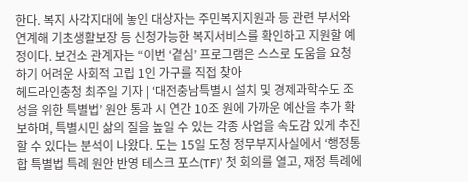한다. 복지 사각지대에 놓인 대상자는 주민복지지원과 등 관련 부서와 연계해 기초생활보장 등 신청가능한 복지서비스를 확인하고 지원할 예정이다. 보건소 관계자는 “이번 ‘곁심’ 프로그램은 스스로 도움을 요청하기 어려운 사회적 고립 1인 가구를 직접 찾아
헤드라인충청 최주일 기자 | ‘대전충남특별시 설치 및 경제과학수도 조성을 위한 특별법’ 원안 통과 시 연간 10조 원에 가까운 예산을 추가 확보하며, 특별시민 삶의 질을 높일 수 있는 각종 사업을 속도감 있게 추진할 수 있다는 분석이 나왔다. 도는 15일 도청 정무부지사실에서 ‘행정통합 특별법 특례 원안 반영 테스크 포스(TF)’ 첫 회의를 열고, 재정 특례에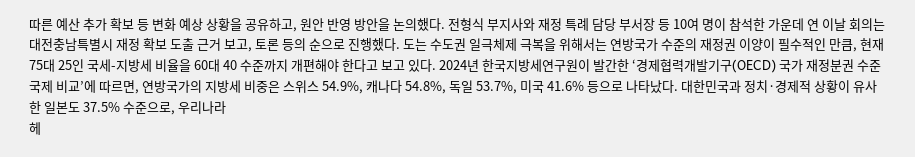따른 예산 추가 확보 등 변화 예상 상황을 공유하고, 원안 반영 방안을 논의했다. 전형식 부지사와 재정 특례 담당 부서장 등 10여 명이 참석한 가운데 연 이날 회의는 대전충남특별시 재정 확보 도출 근거 보고, 토론 등의 순으로 진행했다. 도는 수도권 일극체제 극복을 위해서는 연방국가 수준의 재정권 이양이 필수적인 만큼, 현재 75대 25인 국세-지방세 비율을 60대 40 수준까지 개편해야 한다고 보고 있다. 2024년 한국지방세연구원이 발간한 ‘경제협력개발기구(OECD) 국가 재정분권 수준 국제 비교’에 따르면, 연방국가의 지방세 비중은 스위스 54.9%, 캐나다 54.8%, 독일 53.7%, 미국 41.6% 등으로 나타났다. 대한민국과 정치·경제적 상황이 유사한 일본도 37.5% 수준으로, 우리나라
헤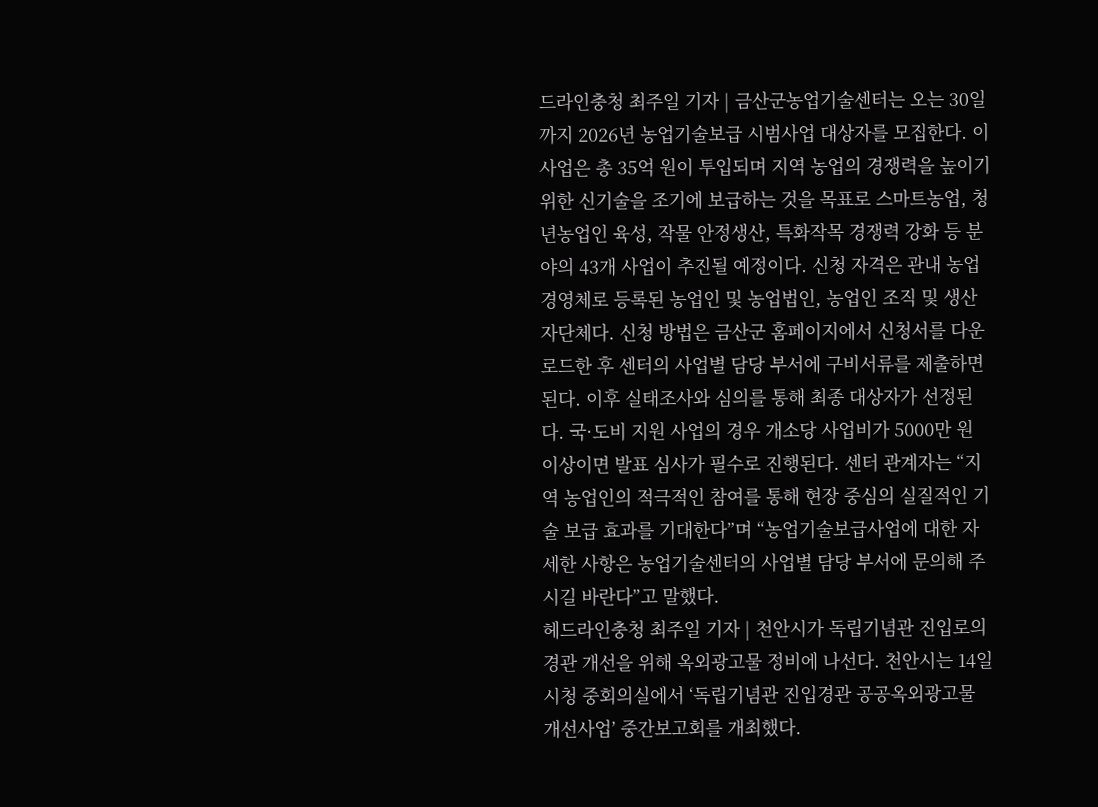드라인충청 최주일 기자 | 금산군농업기술센터는 오는 30일까지 2026년 농업기술보급 시범사업 대상자를 모집한다. 이 사업은 총 35억 원이 투입되며 지역 농업의 경쟁력을 높이기 위한 신기술을 조기에 보급하는 것을 목표로 스마트농업, 청년농업인 육성, 작물 안정생산, 특화작목 경쟁력 강화 등 분야의 43개 사업이 추진될 예정이다. 신청 자격은 관내 농업경영체로 등록된 농업인 및 농업법인, 농업인 조직 및 생산자단체다. 신청 방법은 금산군 홈페이지에서 신청서를 다운로드한 후 센터의 사업별 담당 부서에 구비서류를 제출하면 된다. 이후 실태조사와 심의를 통해 최종 대상자가 선정된다. 국·도비 지원 사업의 경우 개소당 사업비가 5000만 원 이상이면 발표 심사가 필수로 진행된다. 센터 관계자는 “지역 농업인의 적극적인 참여를 통해 현장 중심의 실질적인 기술 보급 효과를 기대한다”며 “농업기술보급사업에 대한 자세한 사항은 농업기술센터의 사업별 담당 부서에 문의해 주시길 바란다”고 말했다.
헤드라인충청 최주일 기자 | 천안시가 독립기념관 진입로의 경관 개선을 위해 옥외광고물 정비에 나선다. 천안시는 14일 시청 중회의실에서 ‘독립기념관 진입경관 공공옥외광고물 개선사업’ 중간보고회를 개최했다.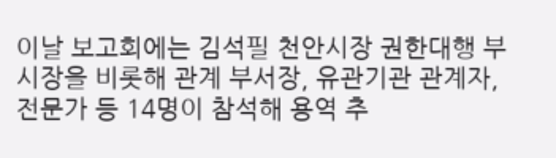이날 보고회에는 김석필 천안시장 권한대행 부시장을 비롯해 관계 부서장, 유관기관 관계자, 전문가 등 14명이 참석해 용역 추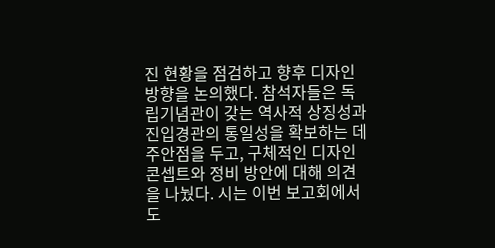진 현황을 점검하고 향후 디자인 방향을 논의했다. 참석자들은 독립기념관이 갖는 역사적 상징성과 진입경관의 통일성을 확보하는 데 주안점을 두고, 구체적인 디자인 콘셉트와 정비 방안에 대해 의견을 나눴다. 시는 이번 보고회에서 도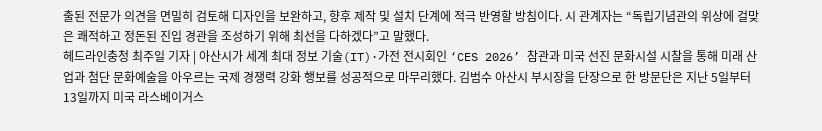출된 전문가 의견을 면밀히 검토해 디자인을 보완하고, 향후 제작 및 설치 단계에 적극 반영할 방침이다. 시 관계자는 “독립기념관의 위상에 걸맞은 쾌적하고 정돈된 진입 경관을 조성하기 위해 최선을 다하겠다”고 말했다.
헤드라인충청 최주일 기자 | 아산시가 세계 최대 정보 기술(IT)·가전 전시회인 ‘CES 2026’ 참관과 미국 선진 문화시설 시찰을 통해 미래 산업과 첨단 문화예술을 아우르는 국제 경쟁력 강화 행보를 성공적으로 마무리했다. 김범수 아산시 부시장을 단장으로 한 방문단은 지난 5일부터 13일까지 미국 라스베이거스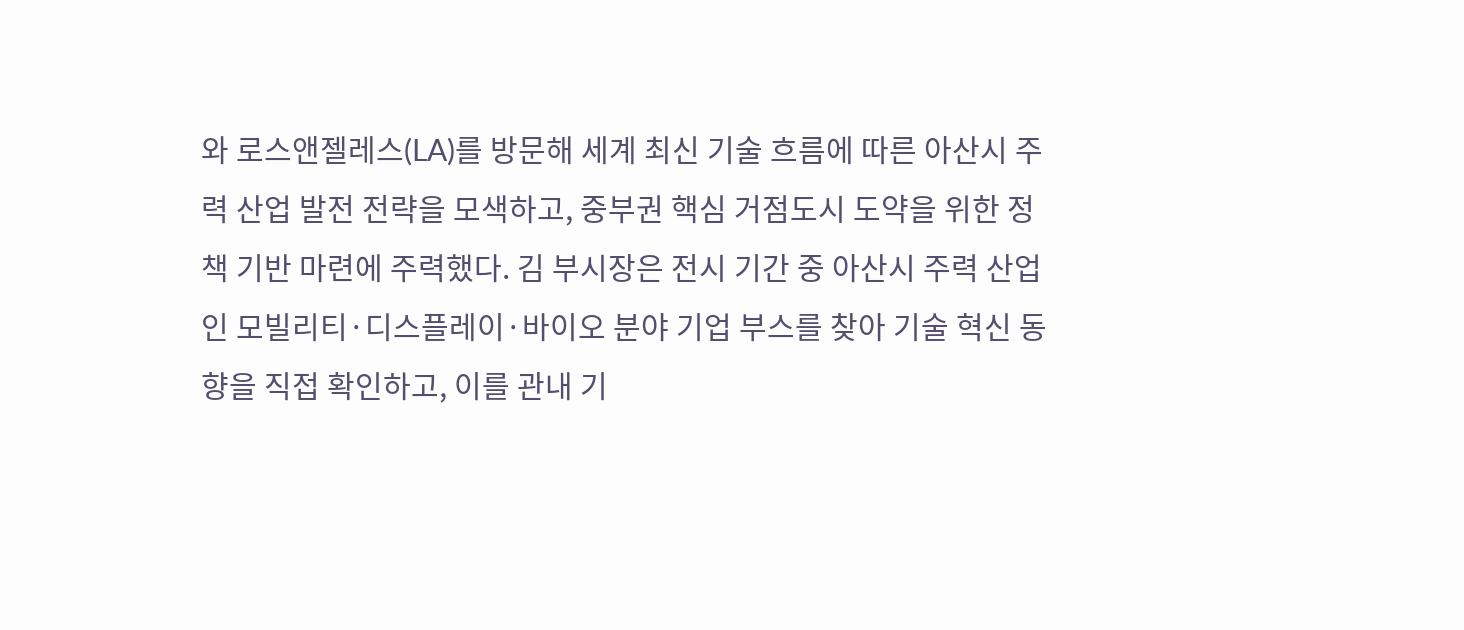와 로스앤젤레스(LA)를 방문해 세계 최신 기술 흐름에 따른 아산시 주력 산업 발전 전략을 모색하고, 중부권 핵심 거점도시 도약을 위한 정책 기반 마련에 주력했다. 김 부시장은 전시 기간 중 아산시 주력 산업인 모빌리티·디스플레이·바이오 분야 기업 부스를 찾아 기술 혁신 동향을 직접 확인하고, 이를 관내 기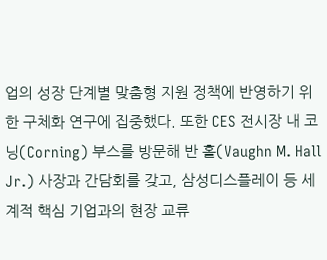업의 성장 단계별 맞춤형 지원 정책에 반영하기 위한 구체화 연구에 집중했다. 또한 CES 전시장 내 코닝(Corning) 부스를 방문해 반 홀(Vaughn M. Hall Jr.) 사장과 간담회를 갖고, 삼성디스플레이 등 세계적 핵심 기업과의 현장 교류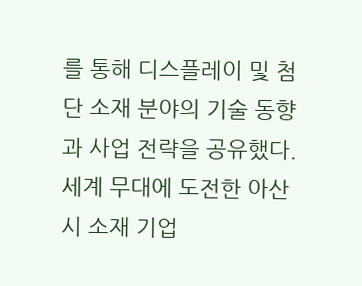를 통해 디스플레이 및 첨단 소재 분야의 기술 동향과 사업 전략을 공유했다. 세계 무대에 도전한 아산시 소재 기업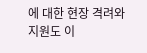에 대한 현장 격려와 지원도 이